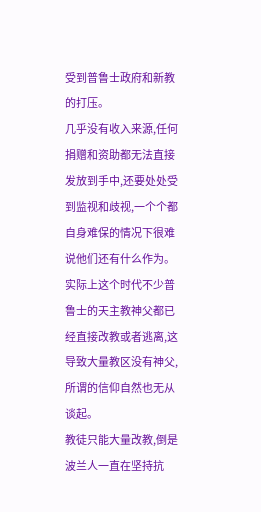受到普鲁士政府和新教的打压。
几乎没有收入来源,任何捐赠和资助都无法直接发放到手中,还要处处受到监视和歧视,一个个都自身难保的情况下很难说他们还有什么作为。
实际上这个时代不少普鲁士的天主教神父都已经直接改教或者逃离,这导致大量教区没有神父,所谓的信仰自然也无从谈起。
教徒只能大量改教,倒是波兰人一直在坚持抗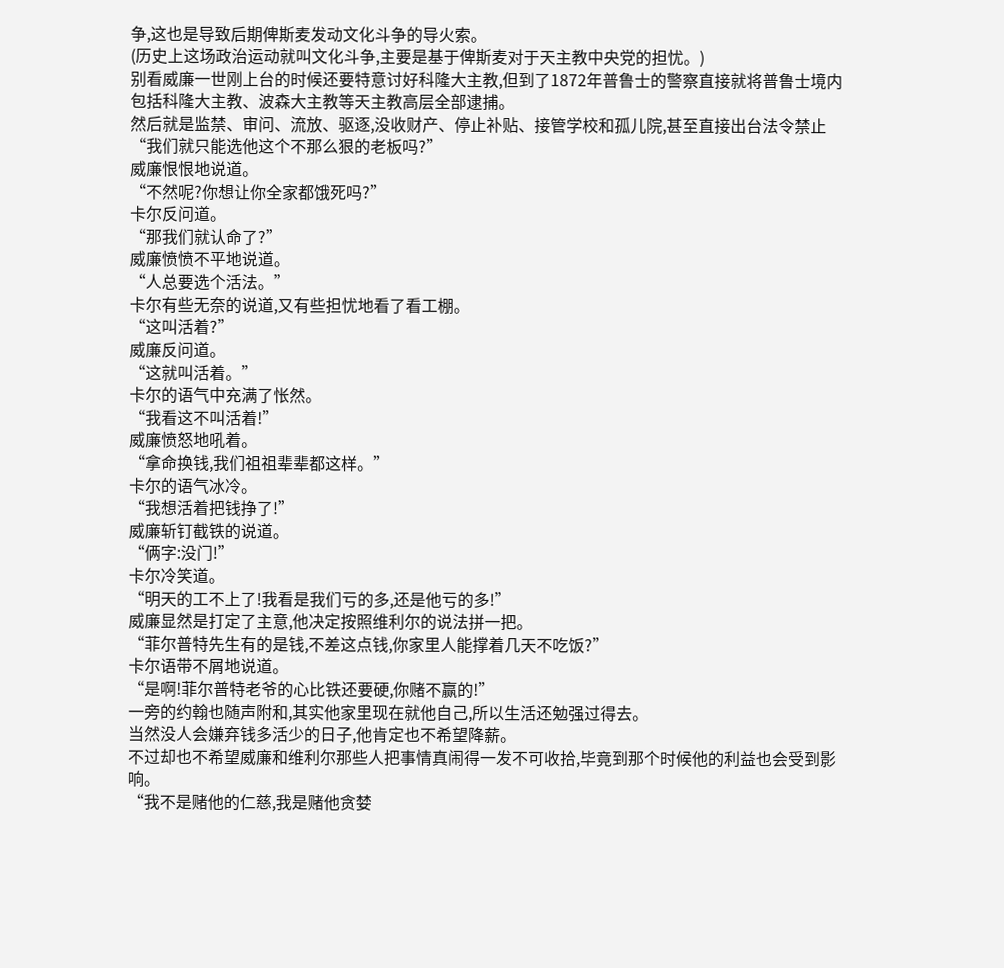争,这也是导致后期俾斯麦发动文化斗争的导火索。
(历史上这场政治运动就叫文化斗争,主要是基于俾斯麦对于天主教中央党的担忧。)
别看威廉一世刚上台的时候还要特意讨好科隆大主教,但到了1872年普鲁士的警察直接就将普鲁士境内包括科隆大主教、波森大主教等天主教高层全部逮捕。
然后就是监禁、审问、流放、驱逐,没收财产、停止补贴、接管学校和孤儿院,甚至直接出台法令禁止
“我们就只能选他这个不那么狠的老板吗?”
威廉恨恨地说道。
“不然呢?你想让你全家都饿死吗?”
卡尔反问道。
“那我们就认命了?”
威廉愤愤不平地说道。
“人总要选个活法。”
卡尔有些无奈的说道,又有些担忧地看了看工棚。
“这叫活着?”
威廉反问道。
“这就叫活着。”
卡尔的语气中充满了怅然。
“我看这不叫活着!”
威廉愤怒地吼着。
“拿命换钱,我们祖祖辈辈都这样。”
卡尔的语气冰冷。
“我想活着把钱挣了!”
威廉斩钉截铁的说道。
“俩字:没门!”
卡尔冷笑道。
“明天的工不上了!我看是我们亏的多,还是他亏的多!”
威廉显然是打定了主意,他决定按照维利尔的说法拼一把。
“菲尔普特先生有的是钱,不差这点钱,你家里人能撑着几天不吃饭?”
卡尔语带不屑地说道。
“是啊!菲尔普特老爷的心比铁还要硬,你赌不赢的!”
一旁的约翰也随声附和,其实他家里现在就他自己,所以生活还勉强过得去。
当然没人会嫌弃钱多活少的日子,他肯定也不希望降薪。
不过却也不希望威廉和维利尔那些人把事情真闹得一发不可收拾,毕竟到那个时候他的利益也会受到影响。
“我不是赌他的仁慈,我是赌他贪婪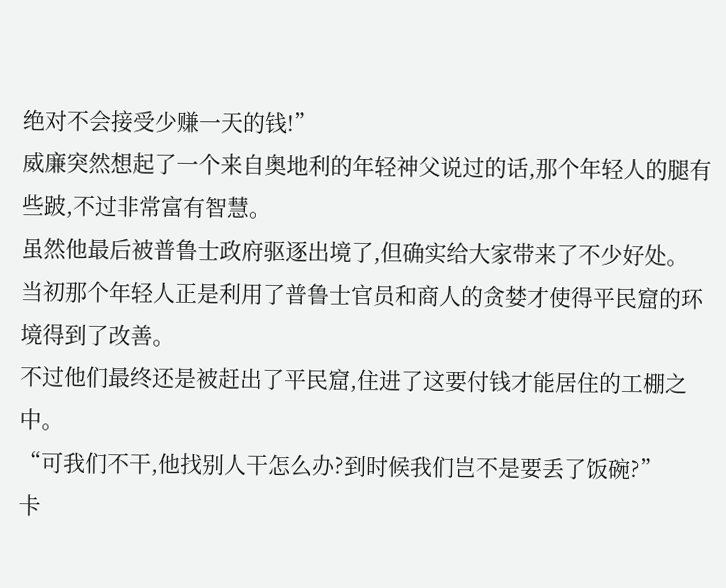绝对不会接受少赚一天的钱!”
威廉突然想起了一个来自奥地利的年轻神父说过的话,那个年轻人的腿有些跛,不过非常富有智慧。
虽然他最后被普鲁士政府驱逐出境了,但确实给大家带来了不少好处。
当初那个年轻人正是利用了普鲁士官员和商人的贪婪才使得平民窟的环境得到了改善。
不过他们最终还是被赶出了平民窟,住进了这要付钱才能居住的工棚之中。
“可我们不干,他找别人干怎么办?到时候我们岂不是要丢了饭碗?”
卡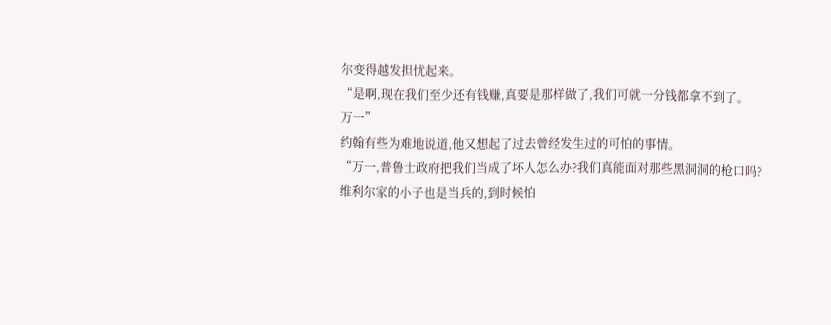尔变得越发担忧起来。
“是啊,现在我们至少还有钱赚,真要是那样做了,我们可就一分钱都拿不到了。
万一”
约翰有些为难地说道,他又想起了过去曾经发生过的可怕的事情。
“万一,普鲁士政府把我们当成了坏人怎么办?我们真能面对那些黑洞洞的枪口吗?
维利尔家的小子也是当兵的,到时候怕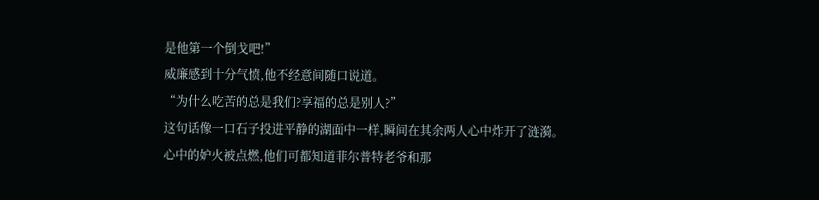是他第一个倒戈吧!”
威廉感到十分气愤,他不经意间随口说道。
“为什么吃苦的总是我们?享福的总是别人?”
这句话像一口石子投进平静的湖面中一样,瞬间在其余两人心中炸开了涟漪。
心中的妒火被点燃,他们可都知道菲尔普特老爷和那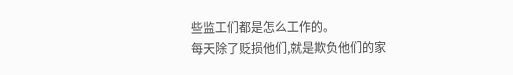些监工们都是怎么工作的。
每天除了贬损他们,就是欺负他们的家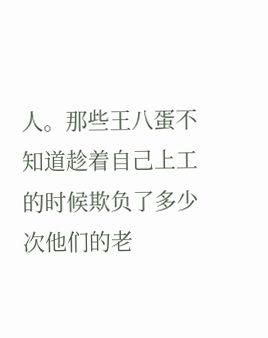人。那些王八蛋不知道趁着自己上工的时候欺负了多少次他们的老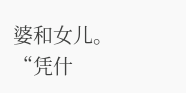婆和女儿。
“凭什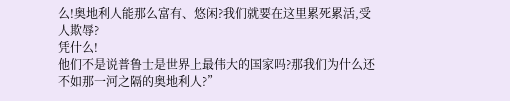么!奥地利人能那么富有、悠闲?我们就要在这里累死累活,受人欺辱?
凭什么!
他们不是说普鲁士是世界上最伟大的国家吗?那我们为什么还不如那一河之隔的奥地利人?”